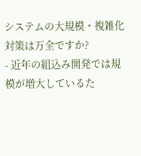システムの大規模・複雑化対策は万全ですか?
- 近年の組込み開発では規模が増大しているた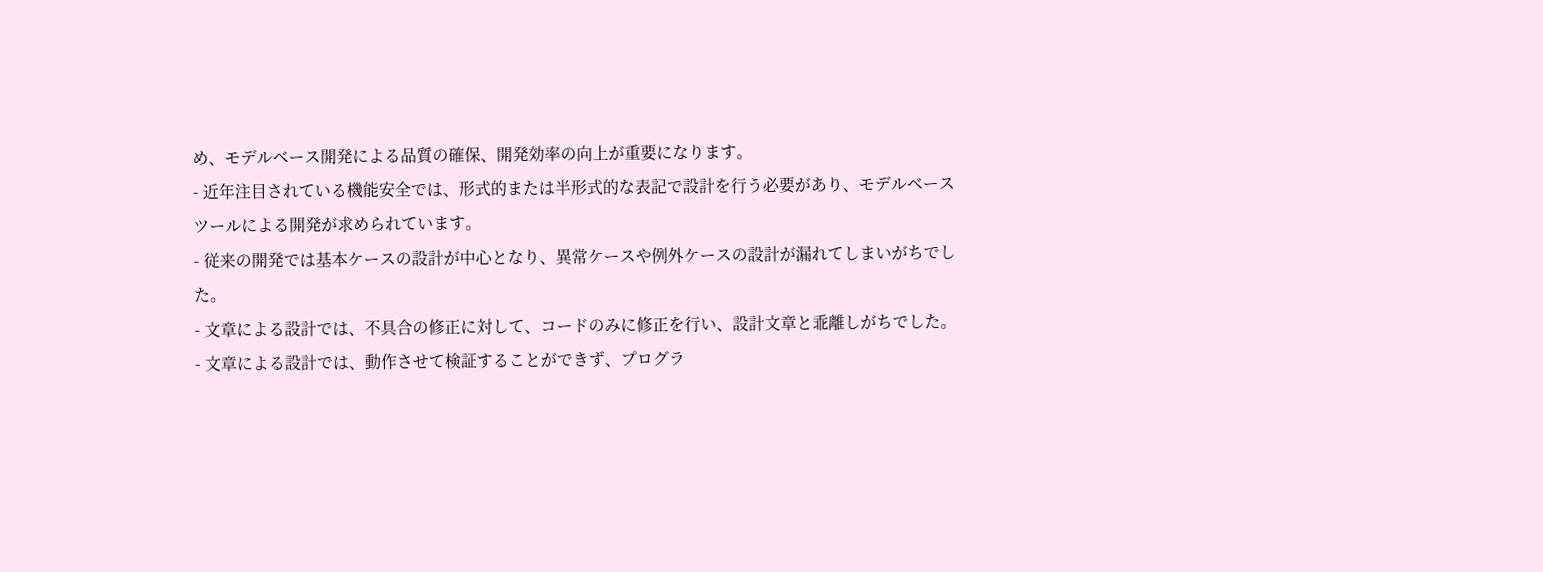め、モデルベース開発による品質の確保、開発効率の向上が重要になります。
- 近年注目されている機能安全では、形式的または半形式的な表記で設計を行う必要があり、モデルベースツールによる開発が求められています。
- 従来の開発では基本ケースの設計が中心となり、異常ケースや例外ケースの設計が漏れてしまいがちでした。
- 文章による設計では、不具合の修正に対して、コードのみに修正を行い、設計文章と乖離しがちでした。
- 文章による設計では、動作させて検証することができず、プログラ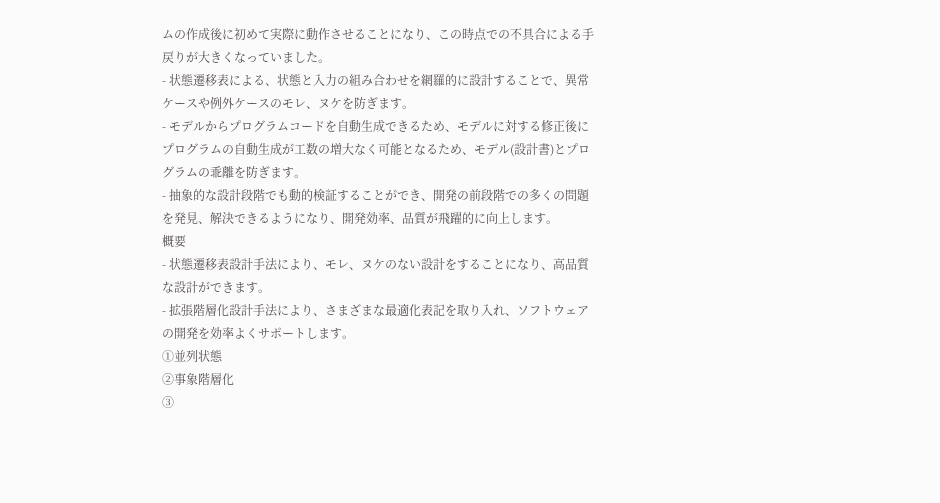ムの作成後に初めて実際に動作させることになり、この時点での不具合による手戻りが大きくなっていました。
- 状態遷移表による、状態と入力の組み合わせを網羅的に設計することで、異常ケースや例外ケースのモレ、ヌケを防ぎます。
- モデルからプログラムコードを自動生成できるため、モデルに対する修正後にプログラムの自動生成が工数の増大なく可能となるため、モデル(設計書)とプログラムの乖離を防ぎます。
- 抽象的な設計段階でも動的検証することができ、開発の前段階での多くの問題を発見、解決できるようになり、開発効率、品質が飛躍的に向上します。
概要
- 状態遷移表設計手法により、モレ、ヌケのない設計をすることになり、高品質な設計ができます。
- 拡張階層化設計手法により、さまざまな最適化表記を取り入れ、ソフトウェアの開発を効率よくサポートします。
①並列状態
②事象階層化
③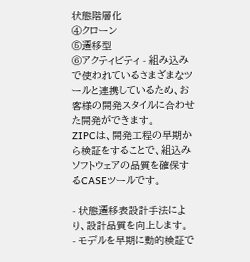状態階層化
④クローン
⑤遷移型
⑥アクティビティ - 組み込みで使われているさまざまなツールと連携しているため、お客様の開発スタイルに合わせた開発ができます。
ZIPCは、開発工程の早期から検証をすることで、組込みソフトウェアの品質を確保するCASEツールです。

- 状態遷移表設計手法により、設計品質を向上します。
- モデルを早期に動的検証で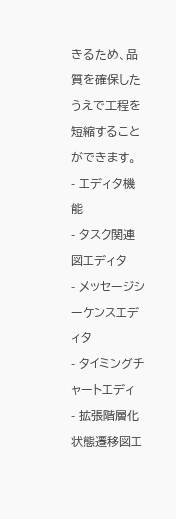きるため、品質を確保したうえで工程を短縮することができます。
- エディタ機能
- タスク関連図エディタ
- メッセージシーケンスエディタ
- タイミングチャートエディ
- 拡張階層化状態遷移図エ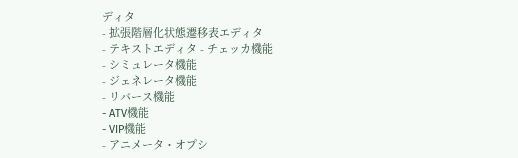ディタ
- 拡張階層化状態遷移表エディタ
- テキストエディタ - チェッカ機能
- シミュレータ機能
- ジェネレータ機能
- リバース機能
- ATV機能
- VIP機能
- アニメータ・オプシ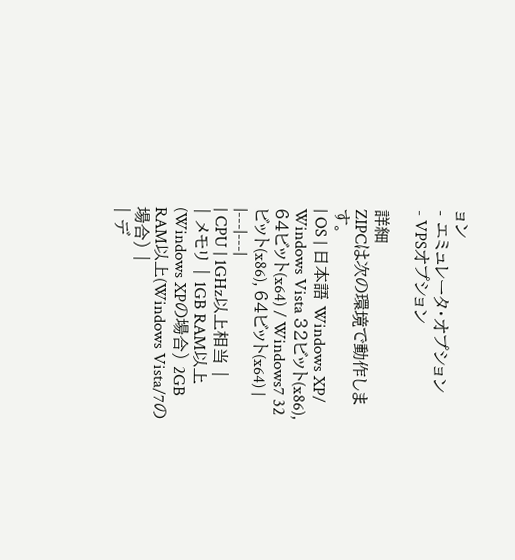ョン
- エミュレータ・オプション
- VPSオプション

詳細
ZIPCは次の環境で動作します。
| OS | 日本語 Windows XP/ Windows Vista 32ビット(x86), 64ビット(x64) / Windows7 32ビット(x86), 64ビット(x64) |
|---|---|
| CPU | 1GHz以上相当 |
| メモリ | 1GB RAM以上(Windows XPの場合) 2GB RAM以上(Windows Vista/7の場合) |
| デ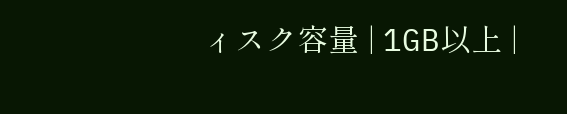ィスク容量 | 1GB以上 |